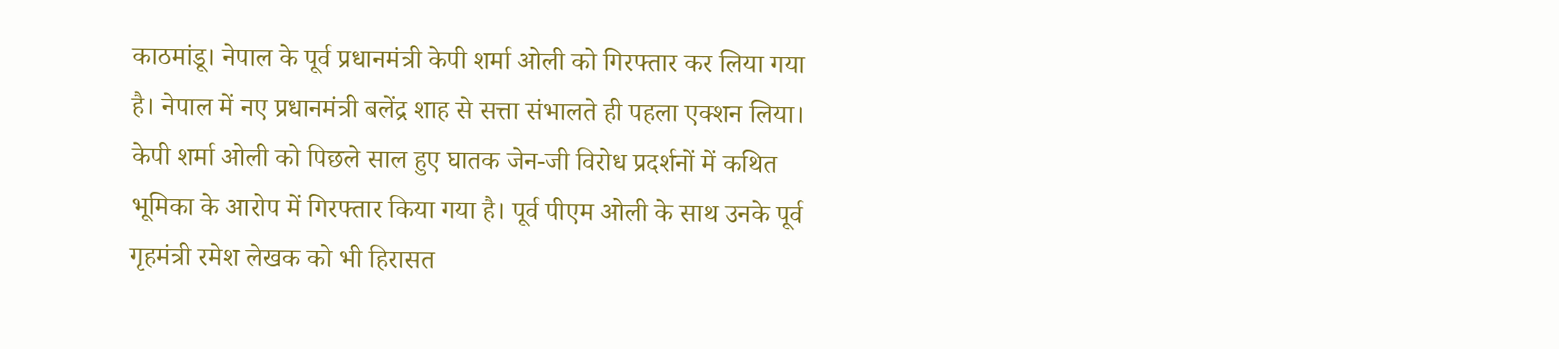काठमांडू। नेपाल के पूर्व प्रधानमंत्री केपी शर्मा ओली को गिरफ्तार कर लिया गया है। नेपाल में नए प्रधानमंत्री बलेंद्र शाह से सत्ता संभालते ही पहला एक्शन लिया। केपी शर्मा ओली को पिछले साल हुए घातक जेन-जी विरोध प्रदर्शनों में कथित भूमिका के आरोप में गिरफ्तार किया गया है। पूर्व पीएम ओली के साथ उनके पूर्व गृहमंत्री रमेश लेखक को भी हिरासत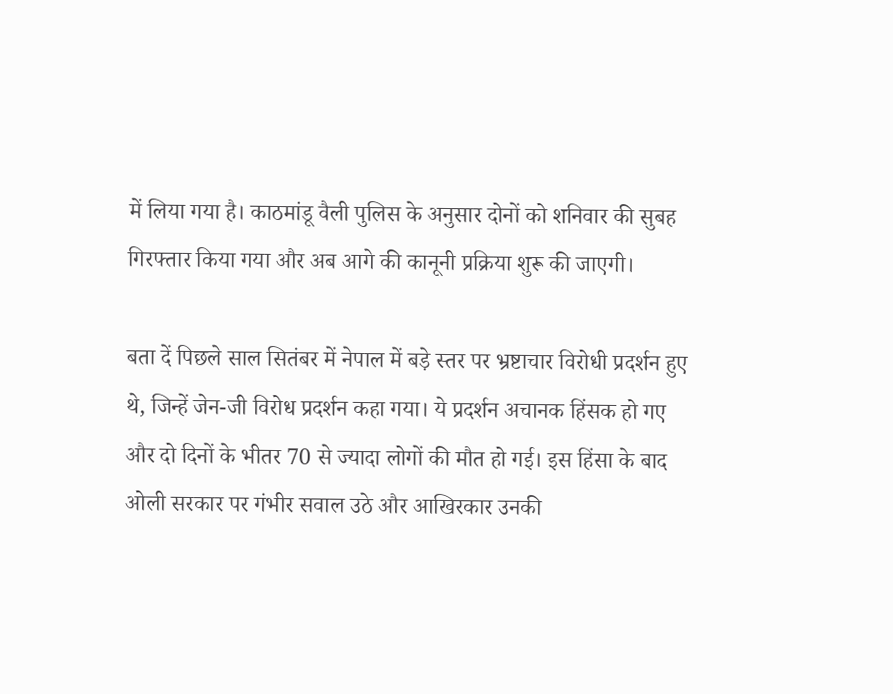में लिया गया है। काठमांडू वैली पुलिस के अनुसार दोनों को शनिवार की सुबह गिरफ्तार किया गया और अब आगे की कानूनी प्रक्रिया शुरू की जाएगी।

बता दें पिछले साल सितंबर में नेपाल में बड़े स्तर पर भ्रष्टाचार विरोधी प्रदर्शन हुए थे, जिन्हें जेन-जी विरोध प्रदर्शन कहा गया। ये प्रदर्शन अचानक हिंसक हो गए और दो दिनों के भीतर 70 से ज्यादा लोगों की मौत हो गई। इस हिंसा के बाद ओली सरकार पर गंभीर सवाल उठे और आखिरकार उनकी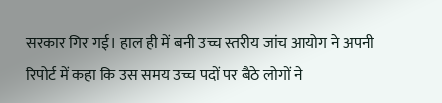सरकार गिर गई। हाल ही में बनी उच्च स्तरीय जांच आयोग ने अपनी रिपोर्ट में कहा कि उस समय उच्च पदों पर बैठे लोगों ने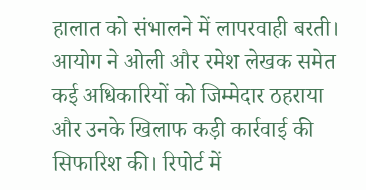हालात को संभालने में लापरवाही बरती।
आयोग ने ओली और रमेश लेखक समेत कई अधिकारियों को जिम्मेदार ठहराया और उनके खिलाफ कड़ी कार्रवाई की सिफारिश की। रिपोर्ट में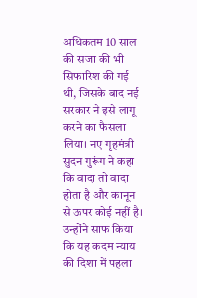अधिकतम 10 साल की सजा की भी सिफारिश की गई थी, जिसके बाद नई सरकार ने इसे लागू करने का फैसला लिया। नए गृहमंत्री सुदन गुरूंग ने कहा कि वादा तो वादा होता है और कानून से ऊपर कोई नहीं है। उन्होंने साफ किया कि यह कदम न्याय की दिशा में पहला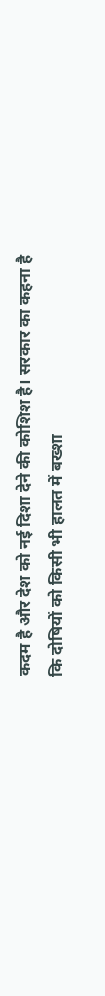कदम है और देश को नई दिशा देने की कोशिश है। सरकार का कहना है कि दोषियों को किसी भी हालत में बख्शा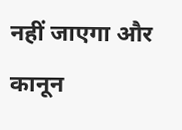नहीं जाएगा और कानून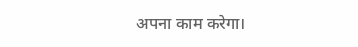अपना काम करेगा।